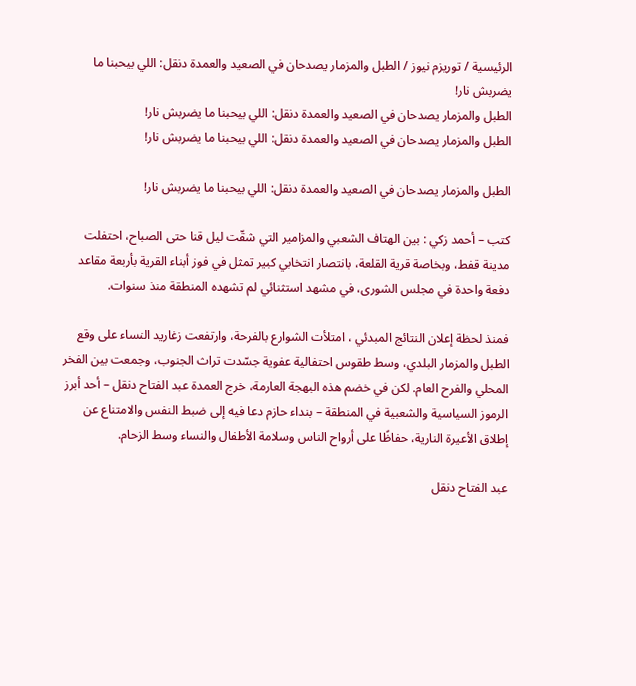الرئيسية / توريزم نيوز / الطبل والمزمار يصدحان في الصعيد والعمدة دنقل: اللي بيحبنا ما يضربش نار!
الطبل والمزمار يصدحان في الصعيد والعمدة دنقل: اللي بيحبنا ما يضربش نار!
الطبل والمزمار يصدحان في الصعيد والعمدة دنقل: اللي بيحبنا ما يضربش نار!

الطبل والمزمار يصدحان في الصعيد والعمدة دنقل: اللي بيحبنا ما يضربش نار!

كتب – أحمد زكي : بين الهتاف الشعبي والمزامير التي شقّت ليل قنا حتى الصباح، احتفلت مدينة قفط، وبخاصة قرية القلعة، بانتصار انتخابي كبير تمثل في فوز أبناء القرية بأربعة مقاعد دفعة واحدة في مجلس الشورى، في مشهد استثنائي لم تشهده المنطقة منذ سنوات.

فمنذ لحظة إعلان النتائج المبدئي ، امتلأت الشوارع بالفرحة، وارتفعت زغاريد النساء على وقع الطبل والمزمار البلدي، وسط طقوس احتفالية عفوية جسّدت تراث الجنوب، وجمعت بين الفخر المحلي والفرح العام. لكن في خضم هذه البهجة العارمة، خرج العمدة عبد الفتاح دنقل – أحد أبرز الرموز السياسية والشعبية في المنطقة – بنداء حازم دعا فيه إلى ضبط النفس والامتناع عن إطلاق الأعيرة النارية، حفاظًا على أرواح الناس وسلامة الأطفال والنساء وسط الزحام.

عبد الفتاح دنقل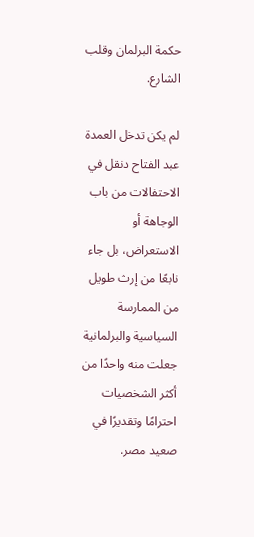حكمة البرلمان وقلب الشارع.

لم يكن تدخل العمدة عبد الفتاح دنقل في الاحتفالات من باب الوجاهة أو الاستعراض، بل جاء نابعًا من إرث طويل من الممارسة السياسية والبرلمانية جعلت منه واحدًا من أكثر الشخصيات احترامًا وتقديرًا في صعيد مصر.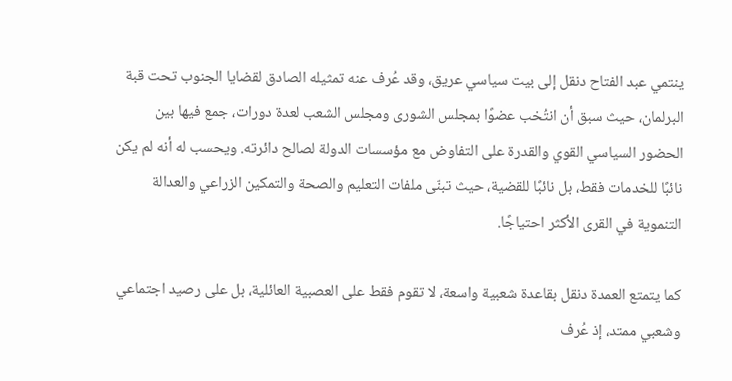ينتمي عبد الفتاح دنقل إلى بيت سياسي عريق، وقد عُرف عنه تمثيله الصادق لقضايا الجنوب تحت قبة البرلمان، حيث سبق أن انتُخب عضوًا بمجلس الشورى ومجلس الشعب لعدة دورات، جمع فيها بين الحضور السياسي القوي والقدرة على التفاوض مع مؤسسات الدولة لصالح دائرته. ويحسب له أنه لم يكن نائبًا للخدمات فقط، بل نائبًا للقضية، حيث تبنّى ملفات التعليم والصحة والتمكين الزراعي والعدالة التنموية في القرى الأكثر احتياجًا.

كما يتمتع العمدة دنقل بقاعدة شعبية واسعة، لا تقوم فقط على العصبية العائلية، بل على رصيد اجتماعي وشعبي ممتد، إذ عُرف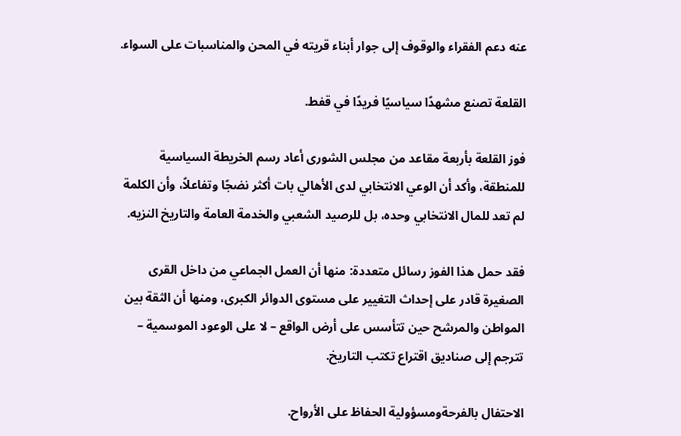عنه دعم الفقراء والوقوف إلى جوار أبناء قريته في المحن والمناسبات على السواء.

القلعة تصنع مشهدًا سياسيًا فريدًا في قفط.

فوز القلعة بأربعة مقاعد من مجلس الشورى أعاد رسم الخريطة السياسية للمنطقة، وأكد أن الوعي الانتخابي لدى الأهالي بات أكثر نضجًا وتفاعلاً، وأن الكلمة لم تعد للمال الانتخابي وحده، بل للرصيد الشعبي والخدمة العامة والتاريخ النزيه.

فقد حمل هذا الفوز رسائل متعددة: منها أن العمل الجماعي من داخل القرى الصغيرة قادر على إحداث التغيير على مستوى الدوائر الكبرى، ومنها أن الثقة بين المواطن والمرشح حين تتأسس على أرض الواقع – لا على الوعود الموسمية – تترجم إلى صناديق اقتراع تكتب التاريخ.

الاحتفال بالفرحةومسؤولية الحفاظ على الأرواح.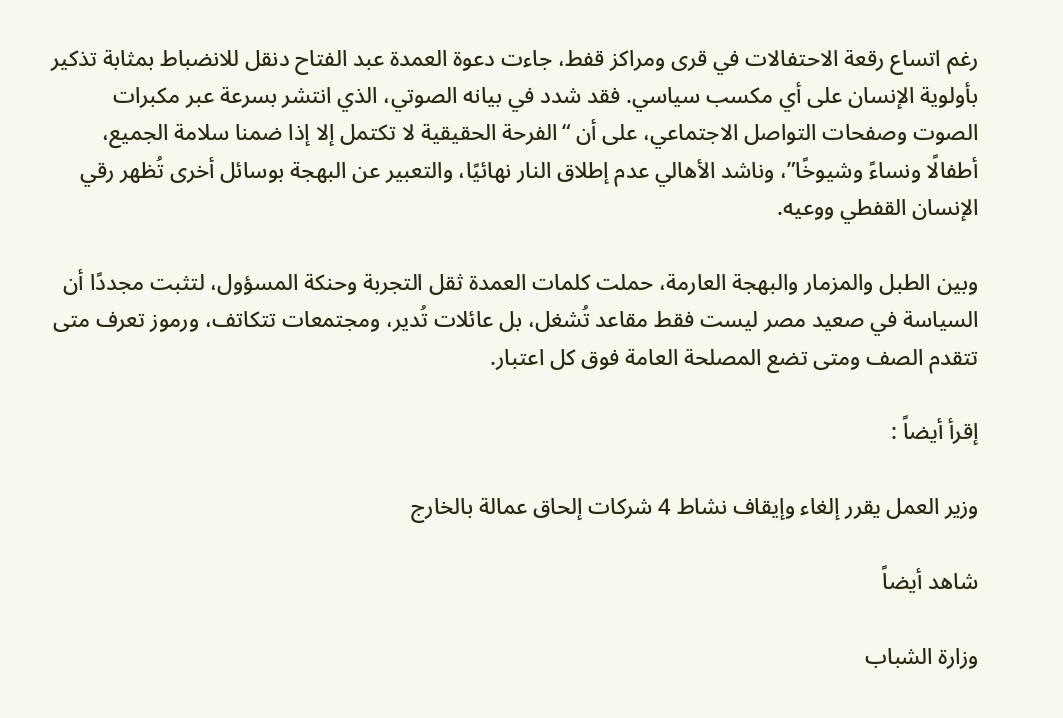رغم اتساع رقعة الاحتفالات في قرى ومراكز قفط، جاءت دعوة العمدة عبد الفتاح دنقل للانضباط بمثابة تذكير بأولوية الإنسان على أي مكسب سياسي. فقد شدد في بيانه الصوتي، الذي انتشر بسرعة عبر مكبرات الصوت وصفحات التواصل الاجتماعي، على أن “الفرحة الحقيقية لا تكتمل إلا إذا ضمنا سلامة الجميع، أطفالًا ونساءً وشيوخًا”، وناشد الأهالي عدم إطلاق النار نهائيًا، والتعبير عن البهجة بوسائل أخرى تُظهر رقي الإنسان القفطي ووعيه.

وبين الطبل والمزمار والبهجة العارمة، حملت كلمات العمدة ثقل التجربة وحنكة المسؤول، لتثبت مجددًا أن السياسة في صعيد مصر ليست فقط مقاعد تُشغل، بل عائلات تُدير، ومجتمعات تتكاتف، ورموز تعرف متى تتقدم الصف ومتى تضع المصلحة العامة فوق كل اعتبار.

إقرأ أيضاً :

وزير العمل يقرر إلغاء وإيقاف نشاط 4 شركات إلحاق عمالة بالخارج

شاهد أيضاً

وزارة الشباب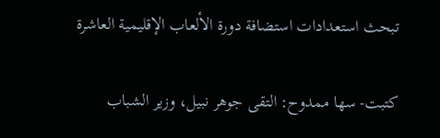تبحث استعدادات استضافة دورة الألعاب الإقليمية العاشرة

كتبت- سها ممدوح: التقى جوهر نبيل، وزير الشباب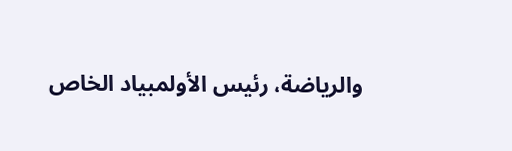والرياضة، رئيس الأولمبياد الخاص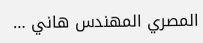المصري المهندس هاني …